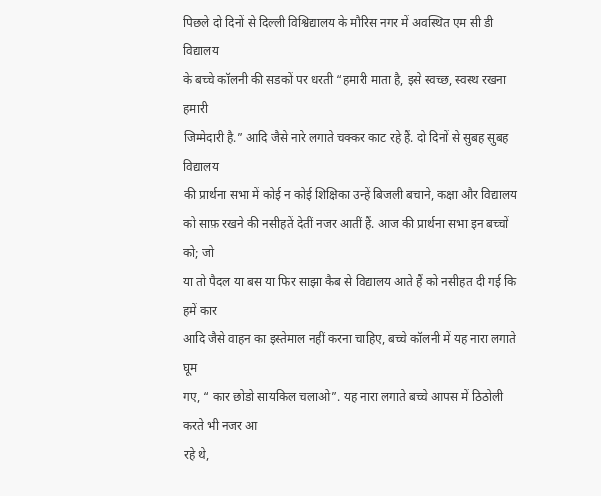पिछले दो दिनों से दिल्ली विश्विद्यालय के मौरिस नगर में अवस्थित एम सी डी विद्यालय
के बच्चे कॉलनी की सडकों पर धरती “हमारी माता है, इसे स्वच्छ, स्वस्थ रखना हमारी
जिम्मेदारी है.” आदि जैसे नारे लगाते चक्कर काट रहे हैं. दो दिनों से सुबह सुबह विद्यालय
की प्रार्थना सभा में कोई न कोई शिक्षिका उन्हें बिजली बचाने, कक्षा और विद्यालय
को साफ़ रखने की नसीहतें देतीं नजर आतीं हैं. आज की प्रार्थना सभा इन बच्चों को; जो
या तो पैदल या बस या फिर साझा कैब से विद्यालय आते हैं को नसीहत दी गई कि हमें कार
आदि जैसे वाहन का इस्तेमाल नहीं करना चाहिए, बच्चे कॉलनी में यह नारा लगाते घूम
गए, “ कार छोडो सायकिल चलाओ”. यह नारा लगाते बच्चे आपस में ठिठोली करते भी नजर आ
रहे थे,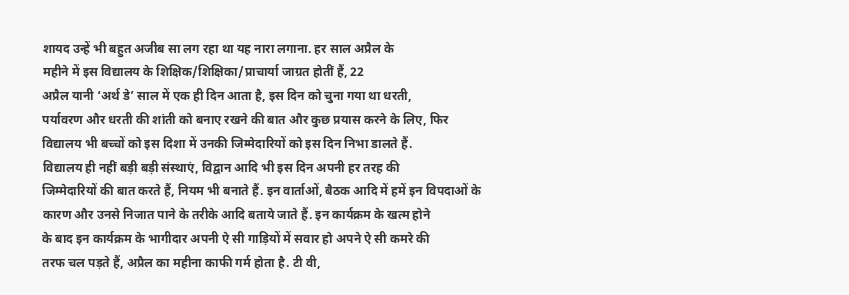शायद उन्हें भी बहुत अजीब सा लग रहा था यह नारा लगाना. हर साल अप्रैल के
महीने में इस विद्यालय के शिक्षिक/शिक्षिका/प्राचार्या जाग्रत होतीं हैं, 22
अप्रैल यानी ‘अर्थ डे’ साल में एक ही दिन आता है, इस दिन को चुना गया था धरती,
पर्यावरण और धरती की शांती को बनाए रखने की बात और कुछ प्रयास करने के लिए, फिर
विद्यालय भी बच्चों को इस दिशा में उनकी जिम्मेदारियों को इस दिन निभा डालते हैं.
विद्यालय ही नहीं बड़ी बड़ी संस्थाएं, विद्वान आदि भी इस दिन अपनी हर तरह की
जिम्मेदारियों की बात करते हैं, नियम भी बनाते हैं. इन वार्ताओं, बैठक आदि में हमें इन विपदाओं के
कारण और उनसे निजात पाने के तरीके आदि बताये जाते हैं. इन कार्यक्रम के खत्म होने
के बाद इन कार्यक्रम के भागीदार अपनी ऐ सी गाड़ियों में सवार हो अपने ऐ सी कमरे की
तरफ चल पड़ते हैं, अप्रैल का महीना काफी गर्म होता है. टी वी,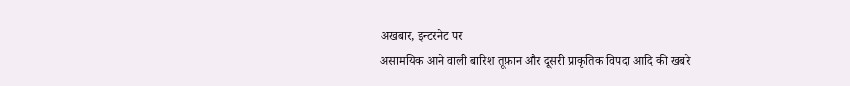अखबार, इन्टरनेट पर
असामयिक आने वाली बारिश तूफ़ान और दूसरी प्राकृतिक विपदा आदि की खबरे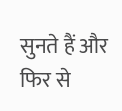सुनते हैं और
फिर से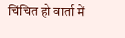चिंचित हो वार्ता में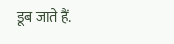डूब जाते हैं.